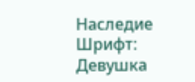Наследие
Шрифт:
Девушка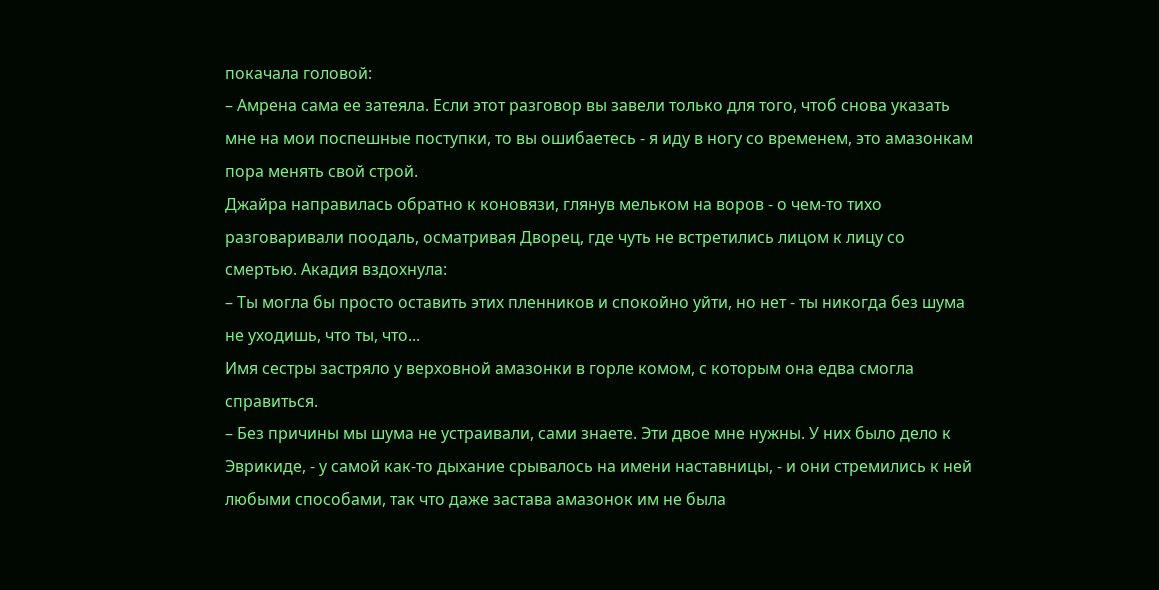покачала головой:
– Амрена сама ее затеяла. Если этот разговор вы завели только для того, чтоб снова указать мне на мои поспешные поступки, то вы ошибаетесь - я иду в ногу со временем, это амазонкам пора менять свой строй.
Джайра направилась обратно к коновязи, глянув мельком на воров - о чем-то тихо разговаривали поодаль, осматривая Дворец, где чуть не встретились лицом к лицу со смертью. Акадия вздохнула:
– Ты могла бы просто оставить этих пленников и спокойно уйти, но нет - ты никогда без шума не уходишь, что ты, что...
Имя сестры застряло у верховной амазонки в горле комом, с которым она едва смогла справиться.
– Без причины мы шума не устраивали, сами знаете. Эти двое мне нужны. У них было дело к Эврикиде, - у самой как-то дыхание срывалось на имени наставницы, - и они стремились к ней любыми способами, так что даже застава амазонок им не была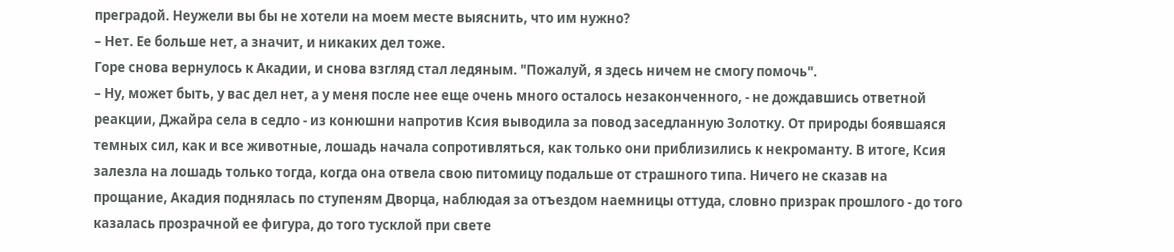преградой. Неужели вы бы не хотели на моем месте выяснить, что им нужно?
– Нет. Ее больше нет, а значит, и никаких дел тоже.
Горе снова вернулось к Акадии, и снова взгляд стал ледяным. "Пожалуй, я здесь ничем не смогу помочь".
– Ну, может быть, у вас дел нет, а у меня после нее еще очень много осталось незаконченного, - не дождавшись ответной реакции, Джайра села в седло - из конюшни напротив Ксия выводила за повод заседланную Золотку. От природы боявшаяся темных сил, как и все животные, лошадь начала сопротивляться, как только они приблизились к некроманту. В итоге, Ксия залезла на лошадь только тогда, когда она отвела свою питомицу подальше от страшного типа. Ничего не сказав на прощание, Акадия поднялась по ступеням Дворца, наблюдая за отъездом наемницы оттуда, словно призрак прошлого - до того казалась прозрачной ее фигура, до того тусклой при свете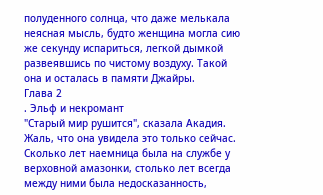полуденного солнца, что даже мелькала неясная мысль, будто женщина могла сию же секунду испариться, легкой дымкой развеявшись по чистому воздуху. Такой она и осталась в памяти Джайры.
Глава 2
. Эльф и некромант
"Старый мир рушится", сказала Акадия. Жаль, что она увидела это только сейчас. Сколько лет наемница была на службе у верховной амазонки, столько лет всегда между ними была недосказанность,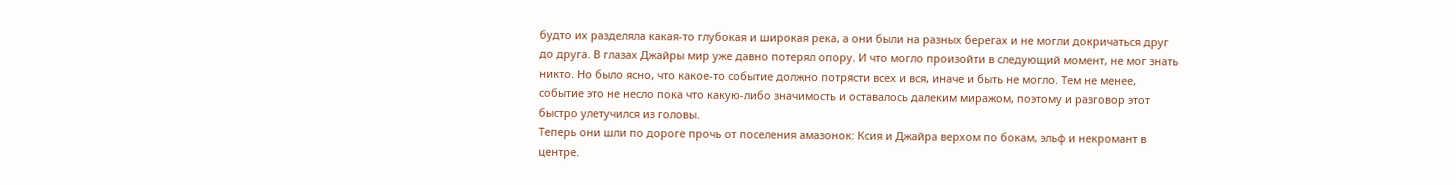будто их разделяла какая-то глубокая и широкая река, а они были на разных берегах и не могли докричаться друг до друга. В глазах Джайры мир уже давно потерял опору. И что могло произойти в следующий момент, не мог знать никто. Но было ясно, что какое-то событие должно потрясти всех и вся, иначе и быть не могло. Тем не менее, событие это не несло пока что какую-либо значимость и оставалось далеким миражом, поэтому и разговор этот быстро улетучился из головы.
Теперь они шли по дороге прочь от поселения амазонок: Ксия и Джайра верхом по бокам, эльф и некромант в центре.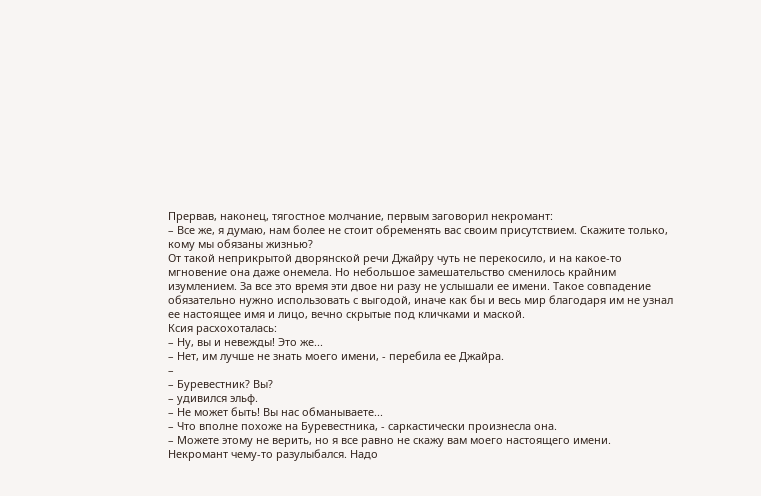Прервав, наконец, тягостное молчание, первым заговорил некромант:
– Все же, я думаю, нам более не стоит обременять вас своим присутствием. Скажите только, кому мы обязаны жизнью?
От такой неприкрытой дворянской речи Джайру чуть не перекосило, и на какое-то мгновение она даже онемела. Но небольшое замешательство сменилось крайним изумлением. За все это время эти двое ни разу не услышали ее имени. Такое совпадение обязательно нужно использовать с выгодой, иначе как бы и весь мир благодаря им не узнал ее настоящее имя и лицо, вечно скрытые под кличками и маской.
Ксия расхохоталась:
– Ну, вы и невежды! Это же...
– Нет, им лучше не знать моего имени, - перебила ее Джайра.
–
– Буревестник? Вы?
– удивился эльф.
– Не может быть! Вы нас обманываете...
– Что вполне похоже на Буревестника, - саркастически произнесла она.
– Можете этому не верить, но я все равно не скажу вам моего настоящего имени.
Некромант чему-то разулыбался. Надо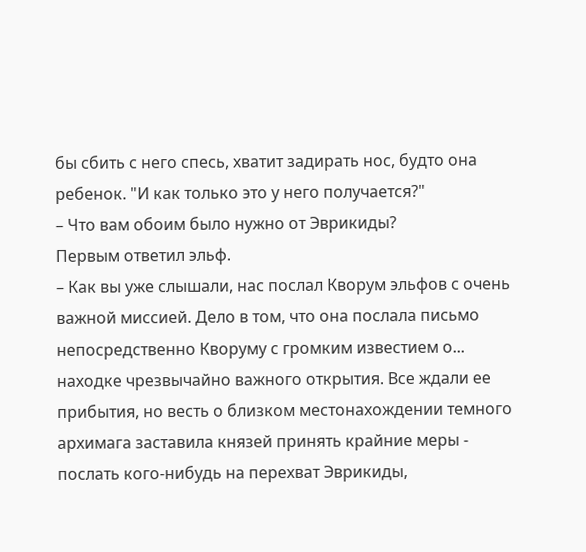бы сбить с него спесь, хватит задирать нос, будто она ребенок. "И как только это у него получается?"
– Что вам обоим было нужно от Эврикиды?
Первым ответил эльф.
– Как вы уже слышали, нас послал Кворум эльфов с очень важной миссией. Дело в том, что она послала письмо непосредственно Кворуму с громким известием о... находке чрезвычайно важного открытия. Все ждали ее прибытия, но весть о близком местонахождении темного архимага заставила князей принять крайние меры - послать кого-нибудь на перехват Эврикиды,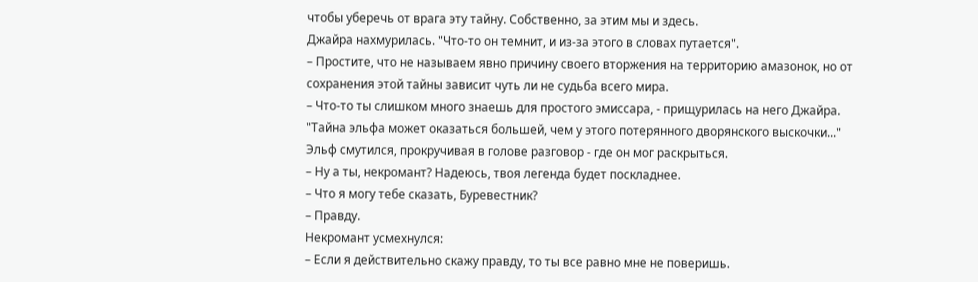чтобы уберечь от врага эту тайну. Собственно, за этим мы и здесь.
Джайра нахмурилась. "Что-то он темнит, и из-за этого в словах путается".
– Простите, что не называем явно причину своего вторжения на территорию амазонок, но от сохранения этой тайны зависит чуть ли не судьба всего мира.
– Что-то ты слишком много знаешь для простого эмиссара, - прищурилась на него Джайра. "Тайна эльфа может оказаться большей, чем у этого потерянного дворянского выскочки..." Эльф смутился, прокручивая в голове разговор - где он мог раскрыться.
– Ну а ты, некромант? Надеюсь, твоя легенда будет поскладнее.
– Что я могу тебе сказать, Буревестник?
– Правду.
Некромант усмехнулся:
– Если я действительно скажу правду, то ты все равно мне не поверишь.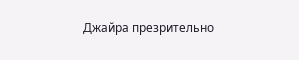Джайра презрительно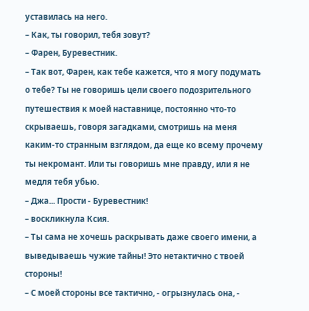уставилась на него.
– Как, ты говорил, тебя зовут?
– Фарен, Буревестник.
– Так вот, Фарен, как тебе кажется, что я могу подумать о тебе? Ты не говоришь цели своего подозрительного путешествия к моей наставнице, постоянно что-то скрываешь, говоря загадками, смотришь на меня каким-то странным взглядом, да еще ко всему прочему ты некромант. Или ты говоришь мне правду, или я не медля тебя убью.
– Джа... Прости - Буревестник!
– воскликнула Ксия.
– Ты сама не хочешь раскрывать даже своего имени, а выведываешь чужие тайны! Это нетактично с твоей стороны!
– С моей стороны все тактично, - огрызнулась она, -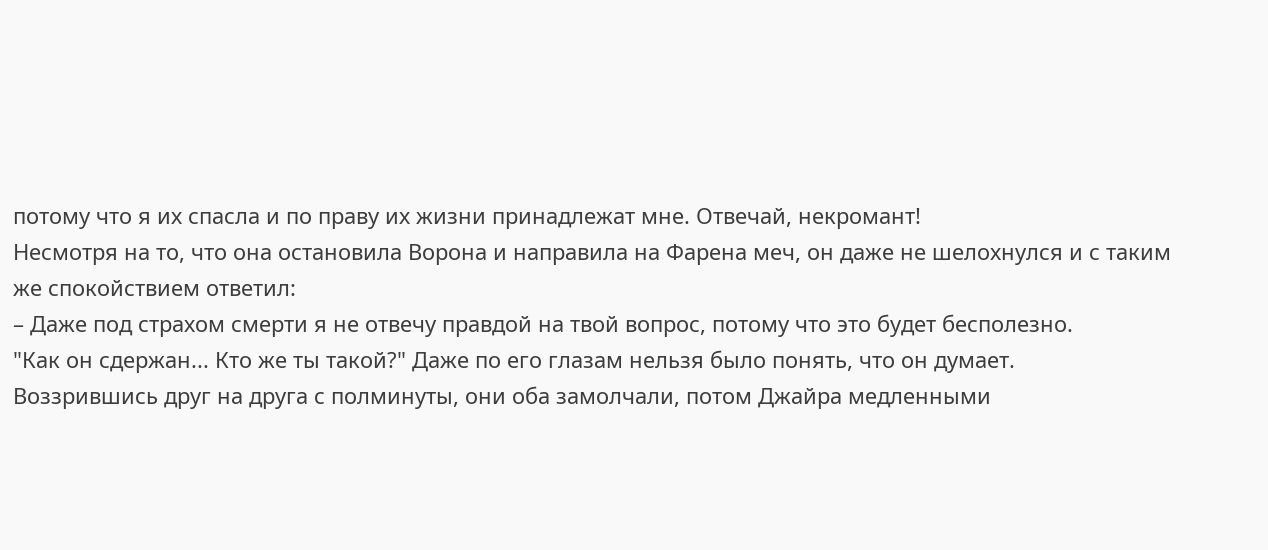потому что я их спасла и по праву их жизни принадлежат мне. Отвечай, некромант!
Несмотря на то, что она остановила Ворона и направила на Фарена меч, он даже не шелохнулся и с таким же спокойствием ответил:
– Даже под страхом смерти я не отвечу правдой на твой вопрос, потому что это будет бесполезно.
"Как он сдержан... Кто же ты такой?" Даже по его глазам нельзя было понять, что он думает.
Воззрившись друг на друга с полминуты, они оба замолчали, потом Джайра медленными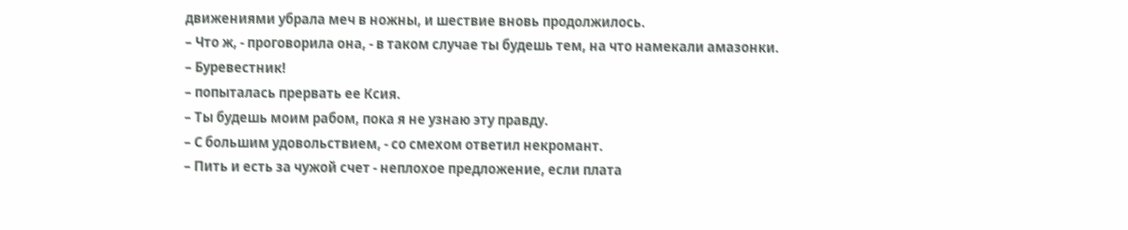движениями убрала меч в ножны, и шествие вновь продолжилось.
– Что ж, - проговорила она, - в таком случае ты будешь тем, на что намекали амазонки.
– Буревестник!
– попыталась прервать ее Ксия.
– Ты будешь моим рабом, пока я не узнаю эту правду.
– С большим удовольствием, - со смехом ответил некромант.
– Пить и есть за чужой счет - неплохое предложение, если плата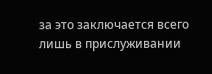за это заключается всего лишь в прислуживании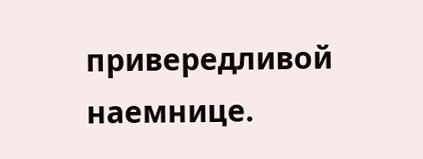привередливой наемнице.